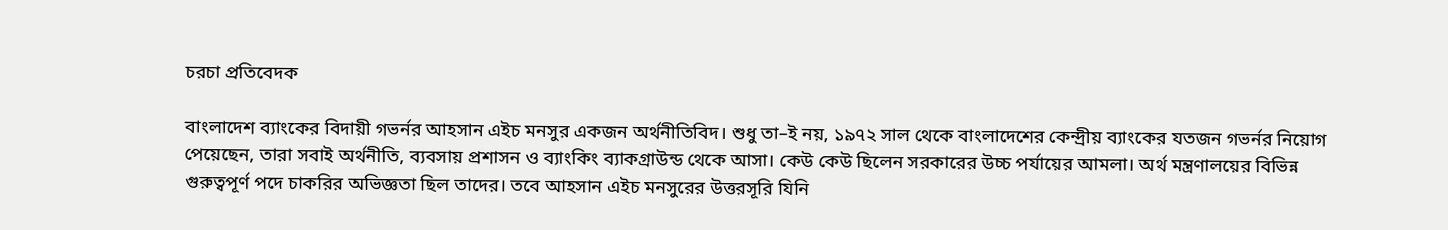চরচা প্রতিবেদক

বাংলাদেশ ব্যাংকের বিদায়ী গভর্নর আহসান এইচ মনসুর একজন অর্থনীতিবিদ। শুধু তা–ই নয়, ১৯৭২ সাল থেকে বাংলাদেশের কেন্দ্রীয় ব্যাংকের যতজন গভর্নর নিয়োগ পেয়েছেন, তারা সবাই অর্থনীতি, ব্যবসায় প্রশাসন ও ব্যাংকিং ব্যাকগ্রাউন্ড থেকে আসা। কেউ কেউ ছিলেন সরকারের উচ্চ পর্যায়ের আমলা। অর্থ মন্ত্রণালয়ের বিভিন্ন গুরুত্বপূর্ণ পদে চাকরির অভিজ্ঞতা ছিল তাদের। তবে আহসান এইচ মনসুরের উত্তরসূরি যিনি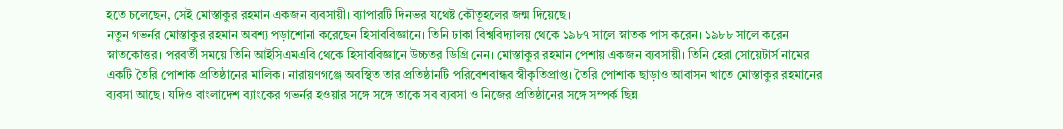হতে চলেছেন, সেই মোস্তাকুর রহমান একজন ব্যবসায়ী। ব্যাপারটি দিনভর যথেষ্ট কৌতূহলের জন্ম দিয়েছে।
নতুন গভর্নর মোস্তাকুর রহমান অবশ্য পড়াশোনা করেছেন হিসাববিজ্ঞানে। তিনি ঢাকা বিশ্ববিদ্যালয় থেকে ১৯৮৭ সালে স্নাতক পাস করেন। ১৯৮৮ সালে করেন স্নাতকোত্তর। পরবর্তী সময়ে তিনি আইসিএমএবি থেকে হিসাববিজ্ঞানে উচ্চতর ডিগ্রি নেন। মোস্তাকুর রহমান পেশায় একজন ব্যবসায়ী। তিনি হেরা সোয়েটার্স নামের একটি তৈরি পোশাক প্রতিষ্ঠানের মালিক। নারায়ণগঞ্জে অবস্থিত তার প্রতিষ্ঠানটি পরিবেশবান্ধব স্বীকৃতিপ্রাপ্ত। তৈরি পোশাক ছাড়াও আবাসন খাতে মোস্তাকুর রহমানের ব্যবসা আছে। যদিও বাংলাদেশ ব্যাংকের গভর্নর হওয়ার সঙ্গে সঙ্গে তাকে সব ব্যবসা ও নিজের প্রতিষ্ঠানের সঙ্গে সম্পর্ক ছিন্ন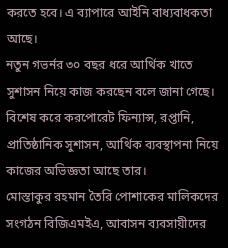করতে হবে। এ ব্যাপারে আইনি বাধ্যবাধকতা আছে।
নতুন গভর্নর ৩০ বছর ধরে আর্থিক খাতে সুশাসন নিয়ে কাজ করছেন বলে জানা গেছে। বিশেষ করে করপোরেট ফিন্যান্স, রপ্তানি, প্রাতিষ্ঠানিক সুশাসন, আর্থিক ব্যবস্থাপনা নিয়ে কাজের অভিজ্ঞতা আছে তার।
মোস্তাকুর রহমান তৈরি পোশাকের মালিকদের সংগঠন বিজিএমইএ, আবাসন ব্যবসায়ীদের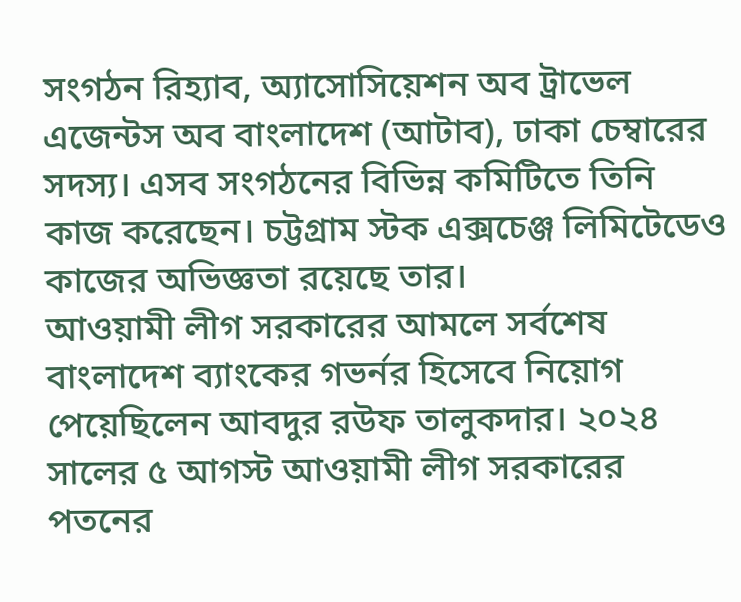সংগঠন রিহ্যাব, অ্যাসোসিয়েশন অব ট্রাভেল এজেন্টস অব বাংলাদেশ (আটাব), ঢাকা চেম্বারের সদস্য। এসব সংগঠনের বিভিন্ন কমিটিতে তিনি কাজ করেছেন। চট্টগ্রাম স্টক এক্সচেঞ্জ লিমিটেডেও কাজের অভিজ্ঞতা রয়েছে তার।
আওয়ামী লীগ সরকারের আমলে সর্বশেষ বাংলাদেশ ব্যাংকের গভর্নর হিসেবে নিয়োগ পেয়েছিলেন আবদুর রউফ তালুকদার। ২০২৪ সালের ৫ আগস্ট আওয়ামী লীগ সরকারের পতনের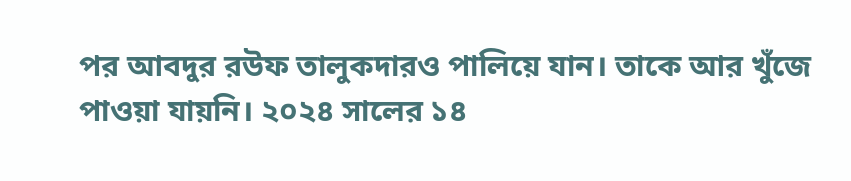পর আবদুর রউফ তালুকদারও পালিয়ে যান। তাকে আর খুঁজে পাওয়া যায়নি। ২০২৪ সালের ১৪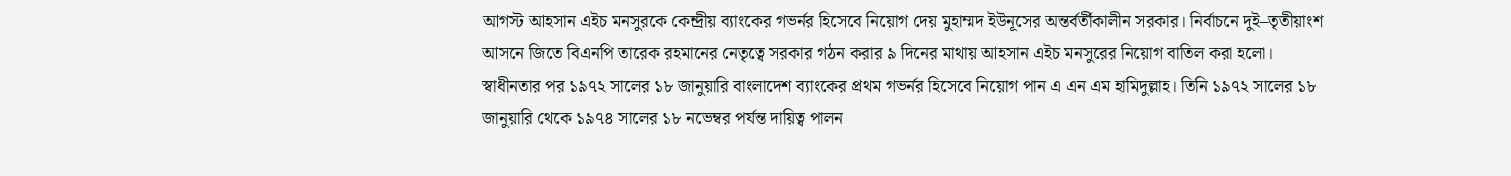আগস্ট আহসান এইচ মনসুরকে কেন্দ্রীয় ব্যাংকের গভর্নর হিসেবে নিয়োগ দেয় মুহাম্মদ ইউনূসের অন্তর্বর্তীকালীন সরকার। নির্বাচনে দুই–তৃতীয়াংশ আসনে জিতে বিএনপি তারেক রহমানের নেতৃত্বে সরকার গঠন করার ৯ দিনের মাথায় আহসান এইচ মনসুরের নিয়োগ বাতিল করা হলো।
স্বাধীনতার পর ১৯৭২ সালের ১৮ জানুয়ারি বাংলাদেশ ব্যাংকের প্রথম গভর্নর হিসেবে নিয়োগ পান এ এন এম হামিদুল্লাহ। তিনি ১৯৭২ সালের ১৮ জানুয়ারি থেকে ১৯৭৪ সালের ১৮ নভেম্বর পর্যন্ত দায়িত্ব পালন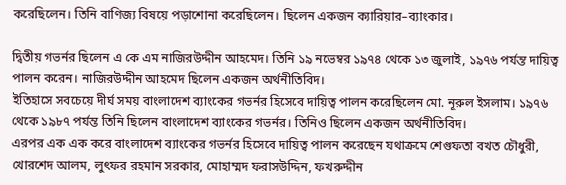করেছিলেন। তিনি বাণিজ্য বিষয়ে পড়াশোনা করেছিলেন। ছিলেন একজন ক্যারিয়ার–ব্যাংকার।

দ্বিতীয় গভর্নর ছিলেন এ কে এম নাজিরউদ্দীন আহমেদ। তিনি ১৯ নভেম্বর ১৯৭৪ থেকে ১৩ জুলাই, ১৯৭৬ পর্যন্ত দায়িত্ব পালন করেন। নাজিরউদ্দীন আহমেদ ছিলেন একজন অর্থনীতিবিদ।
ইতিহাসে সবচেয়ে দীর্ঘ সময় বাংলাদেশ ব্যাংকের গভর্নর হিসেবে দায়িত্ব পালন করেছিলেন মো. নূরুল ইসলাম। ১৯৭৬ থেকে ১৯৮৭ পর্যন্ত তিনি ছিলেন বাংলাদেশ ব্যাংকের গভর্নর। তিনিও ছিলেন একজন অর্থনীতিবিদ।
এরপর এক এক করে বাংলাদেশ ব্যাংকের গভর্নর হিসেবে দায়িত্ব পালন করেছেন যথাক্রমে শেগুফতা বখত চৌধুরী, খোরশেদ আলম, লুৎফর রহমান সরকার, মোহাম্মদ ফরাসউদ্দিন, ফখরুদ্দীন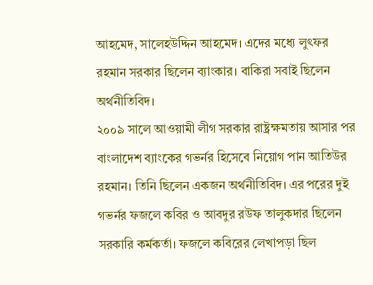আহমেদ, সালেহউদ্দিন আহমেদ। এদের মধ্যে লুৎফর রহমান সরকার ছিলেন ব্যাংকার। বাকিরা সবাই ছিলেন অর্থনীতিবিদ।
২০০৯ সালে আওয়ামী লীগ সরকার রাষ্ট্রক্ষমতায় আসার পর বাংলাদেশ ব্যাংকের গভর্নর হিসেবে নিয়োগ পান আতিউর রহমান। তিনি ছিলেন একজন অর্থনীতিবিদ। এর পরের দুই গভর্নর ফজলে কবির ও আবদুর রউফ তালুকদার ছিলেন সরকারি কর্মকর্তা। ফজলে কবিরের লেখাপড়া ছিল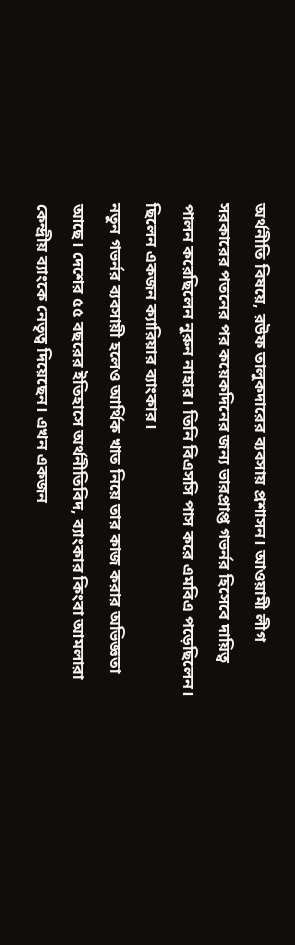অর্থনীতি বিষয়ে, রউফ তালুকদারের ব্যবসায় প্রশাসন। আওয়ামী লীগ সরকারের পতনের পর কয়েকদিনের জন্য ভারপ্রাপ্ত গভর্নর হিসেবে দায়িত্ব পালন করেছিলেন নুরুন নাহার। তিনি বিএসসি পাস করে এমবিএ পড়েছিলেন। ছিলেন একজন ক্যারিয়ার ব্যাংকার।
নতুন গভর্নর ব্যবসায়ী হলেও আর্থিক খাত নিয়ে তার কাজ করার অভিজ্ঞতা আছে। দেশের ৫৫ বছরের ইতিহাসে অর্থনীতিবিদ, ব্যাংকার কিংবা আমলারা কেন্দ্রীয় ব্যাংকে নেতৃত্ব দিয়েছেন। এখন একজন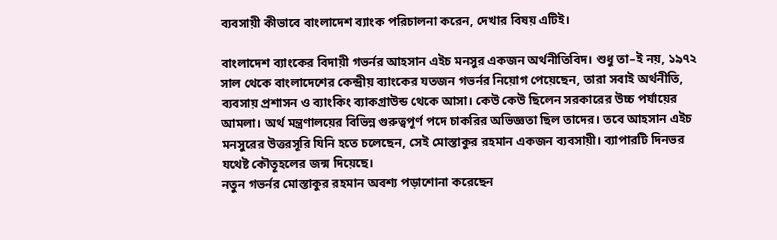ব্যবসায়ী কীভাবে বাংলাদেশ ব্যাংক পরিচালনা করেন, দেখার বিষয় এটিই।

বাংলাদেশ ব্যাংকের বিদায়ী গভর্নর আহসান এইচ মনসুর একজন অর্থনীতিবিদ। শুধু তা–ই নয়, ১৯৭২ সাল থেকে বাংলাদেশের কেন্দ্রীয় ব্যাংকের যতজন গভর্নর নিয়োগ পেয়েছেন, তারা সবাই অর্থনীতি, ব্যবসায় প্রশাসন ও ব্যাংকিং ব্যাকগ্রাউন্ড থেকে আসা। কেউ কেউ ছিলেন সরকারের উচ্চ পর্যায়ের আমলা। অর্থ মন্ত্রণালয়ের বিভিন্ন গুরুত্বপূর্ণ পদে চাকরির অভিজ্ঞতা ছিল তাদের। তবে আহসান এইচ মনসুরের উত্তরসূরি যিনি হতে চলেছেন, সেই মোস্তাকুর রহমান একজন ব্যবসায়ী। ব্যাপারটি দিনভর যথেষ্ট কৌতূহলের জন্ম দিয়েছে।
নতুন গভর্নর মোস্তাকুর রহমান অবশ্য পড়াশোনা করেছেন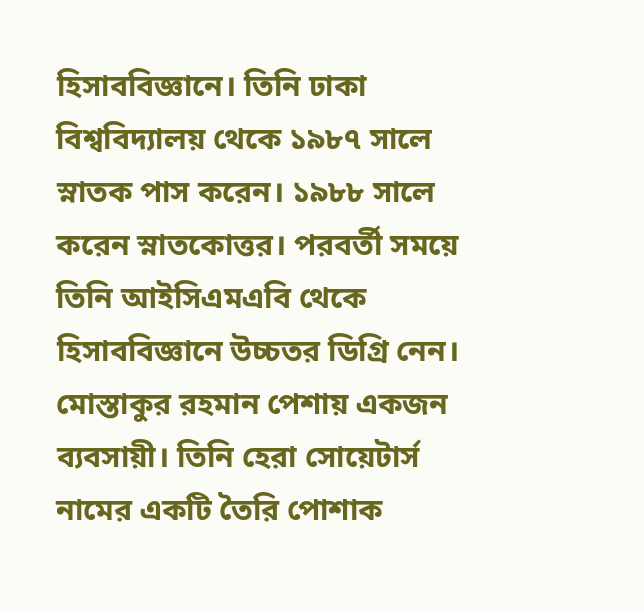হিসাববিজ্ঞানে। তিনি ঢাকা বিশ্ববিদ্যালয় থেকে ১৯৮৭ সালে স্নাতক পাস করেন। ১৯৮৮ সালে করেন স্নাতকোত্তর। পরবর্তী সময়ে তিনি আইসিএমএবি থেকে হিসাববিজ্ঞানে উচ্চতর ডিগ্রি নেন। মোস্তাকুর রহমান পেশায় একজন ব্যবসায়ী। তিনি হেরা সোয়েটার্স নামের একটি তৈরি পোশাক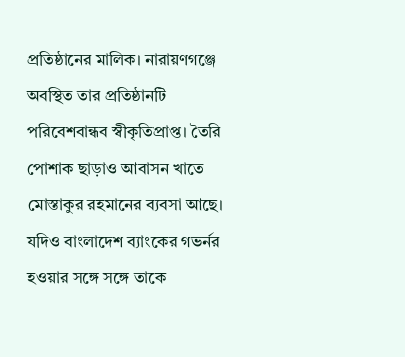প্রতিষ্ঠানের মালিক। নারায়ণগঞ্জে অবস্থিত তার প্রতিষ্ঠানটি পরিবেশবান্ধব স্বীকৃতিপ্রাপ্ত। তৈরি পোশাক ছাড়াও আবাসন খাতে মোস্তাকুর রহমানের ব্যবসা আছে। যদিও বাংলাদেশ ব্যাংকের গভর্নর হওয়ার সঙ্গে সঙ্গে তাকে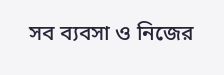সব ব্যবসা ও নিজের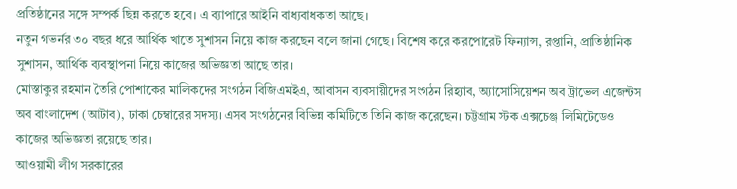প্রতিষ্ঠানের সঙ্গে সম্পর্ক ছিন্ন করতে হবে। এ ব্যাপারে আইনি বাধ্যবাধকতা আছে।
নতুন গভর্নর ৩০ বছর ধরে আর্থিক খাতে সুশাসন নিয়ে কাজ করছেন বলে জানা গেছে। বিশেষ করে করপোরেট ফিন্যান্স, রপ্তানি, প্রাতিষ্ঠানিক সুশাসন, আর্থিক ব্যবস্থাপনা নিয়ে কাজের অভিজ্ঞতা আছে তার।
মোস্তাকুর রহমান তৈরি পোশাকের মালিকদের সংগঠন বিজিএমইএ, আবাসন ব্যবসায়ীদের সংগঠন রিহ্যাব, অ্যাসোসিয়েশন অব ট্রাভেল এজেন্টস অব বাংলাদেশ (আটাব), ঢাকা চেম্বারের সদস্য। এসব সংগঠনের বিভিন্ন কমিটিতে তিনি কাজ করেছেন। চট্টগ্রাম স্টক এক্সচেঞ্জ লিমিটেডেও কাজের অভিজ্ঞতা রয়েছে তার।
আওয়ামী লীগ সরকারের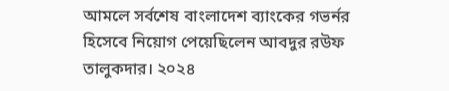আমলে সর্বশেষ বাংলাদেশ ব্যাংকের গভর্নর হিসেবে নিয়োগ পেয়েছিলেন আবদুর রউফ তালুকদার। ২০২৪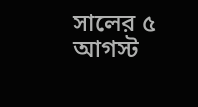সালের ৫ আগস্ট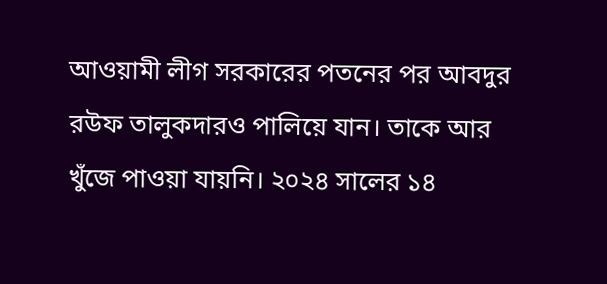আওয়ামী লীগ সরকারের পতনের পর আবদুর রউফ তালুকদারও পালিয়ে যান। তাকে আর খুঁজে পাওয়া যায়নি। ২০২৪ সালের ১৪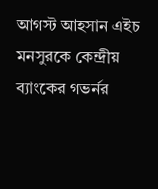আগস্ট আহসান এইচ মনসুরকে কেন্দ্রীয় ব্যাংকের গভর্নর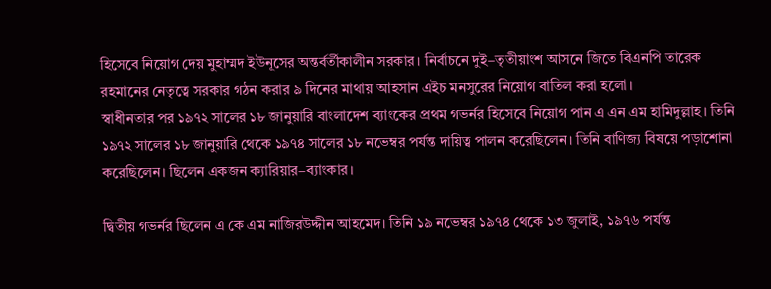হিসেবে নিয়োগ দেয় মুহাম্মদ ইউনূসের অন্তর্বর্তীকালীন সরকার। নির্বাচনে দুই–তৃতীয়াংশ আসনে জিতে বিএনপি তারেক রহমানের নেতৃত্বে সরকার গঠন করার ৯ দিনের মাথায় আহসান এইচ মনসুরের নিয়োগ বাতিল করা হলো।
স্বাধীনতার পর ১৯৭২ সালের ১৮ জানুয়ারি বাংলাদেশ ব্যাংকের প্রথম গভর্নর হিসেবে নিয়োগ পান এ এন এম হামিদুল্লাহ। তিনি ১৯৭২ সালের ১৮ জানুয়ারি থেকে ১৯৭৪ সালের ১৮ নভেম্বর পর্যন্ত দায়িত্ব পালন করেছিলেন। তিনি বাণিজ্য বিষয়ে পড়াশোনা করেছিলেন। ছিলেন একজন ক্যারিয়ার–ব্যাংকার।

দ্বিতীয় গভর্নর ছিলেন এ কে এম নাজিরউদ্দীন আহমেদ। তিনি ১৯ নভেম্বর ১৯৭৪ থেকে ১৩ জুলাই, ১৯৭৬ পর্যন্ত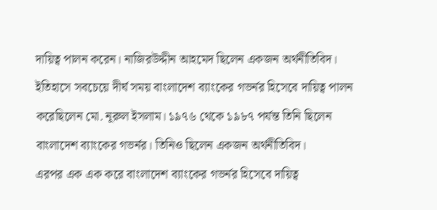দায়িত্ব পালন করেন। নাজিরউদ্দীন আহমেদ ছিলেন একজন অর্থনীতিবিদ।
ইতিহাসে সবচেয়ে দীর্ঘ সময় বাংলাদেশ ব্যাংকের গভর্নর হিসেবে দায়িত্ব পালন করেছিলেন মো. নূরুল ইসলাম। ১৯৭৬ থেকে ১৯৮৭ পর্যন্ত তিনি ছিলেন বাংলাদেশ ব্যাংকের গভর্নর। তিনিও ছিলেন একজন অর্থনীতিবিদ।
এরপর এক এক করে বাংলাদেশ ব্যাংকের গভর্নর হিসেবে দায়িত্ব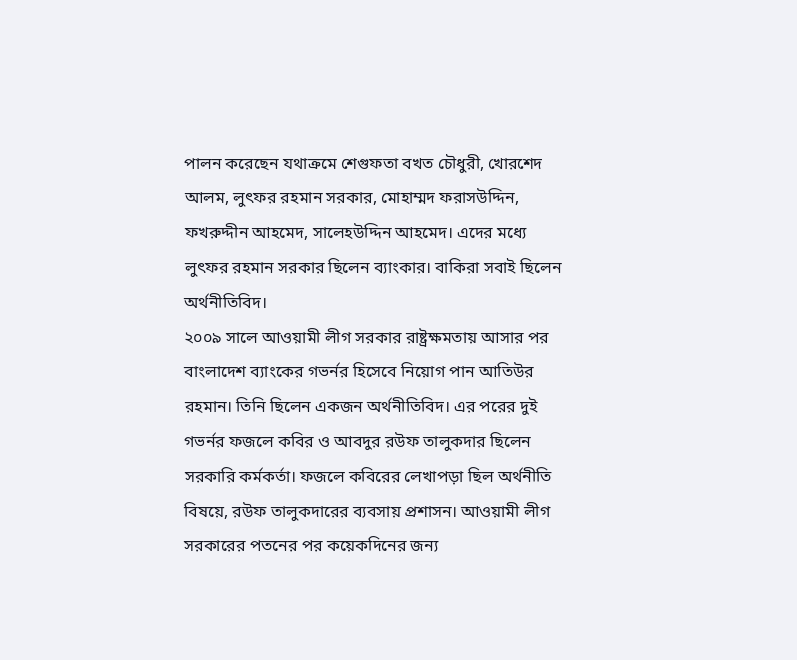পালন করেছেন যথাক্রমে শেগুফতা বখত চৌধুরী, খোরশেদ আলম, লুৎফর রহমান সরকার, মোহাম্মদ ফরাসউদ্দিন, ফখরুদ্দীন আহমেদ, সালেহউদ্দিন আহমেদ। এদের মধ্যে লুৎফর রহমান সরকার ছিলেন ব্যাংকার। বাকিরা সবাই ছিলেন অর্থনীতিবিদ।
২০০৯ সালে আওয়ামী লীগ সরকার রাষ্ট্রক্ষমতায় আসার পর বাংলাদেশ ব্যাংকের গভর্নর হিসেবে নিয়োগ পান আতিউর রহমান। তিনি ছিলেন একজন অর্থনীতিবিদ। এর পরের দুই গভর্নর ফজলে কবির ও আবদুর রউফ তালুকদার ছিলেন সরকারি কর্মকর্তা। ফজলে কবিরের লেখাপড়া ছিল অর্থনীতি বিষয়ে, রউফ তালুকদারের ব্যবসায় প্রশাসন। আওয়ামী লীগ সরকারের পতনের পর কয়েকদিনের জন্য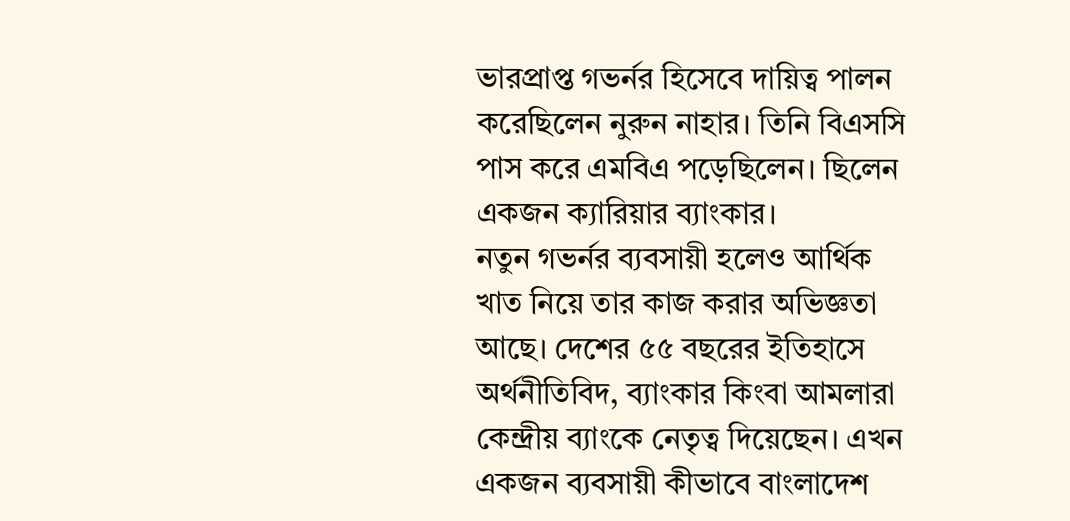ভারপ্রাপ্ত গভর্নর হিসেবে দায়িত্ব পালন করেছিলেন নুরুন নাহার। তিনি বিএসসি পাস করে এমবিএ পড়েছিলেন। ছিলেন একজন ক্যারিয়ার ব্যাংকার।
নতুন গভর্নর ব্যবসায়ী হলেও আর্থিক খাত নিয়ে তার কাজ করার অভিজ্ঞতা আছে। দেশের ৫৫ বছরের ইতিহাসে অর্থনীতিবিদ, ব্যাংকার কিংবা আমলারা কেন্দ্রীয় ব্যাংকে নেতৃত্ব দিয়েছেন। এখন একজন ব্যবসায়ী কীভাবে বাংলাদেশ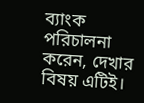ব্যাংক পরিচালনা করেন, দেখার বিষয় এটিই।